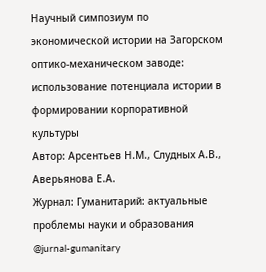Научный симпозиум по экономической истории на Загорском оптико-механическом заводе: использование потенциала истории в формировании корпоративной культуры
Автор: Арсентьев Н.М., Слудных А.В., Аверьянова Е.А.
Журнал: Гуманитарий: актуальные проблемы науки и образования @jurnal-gumanitary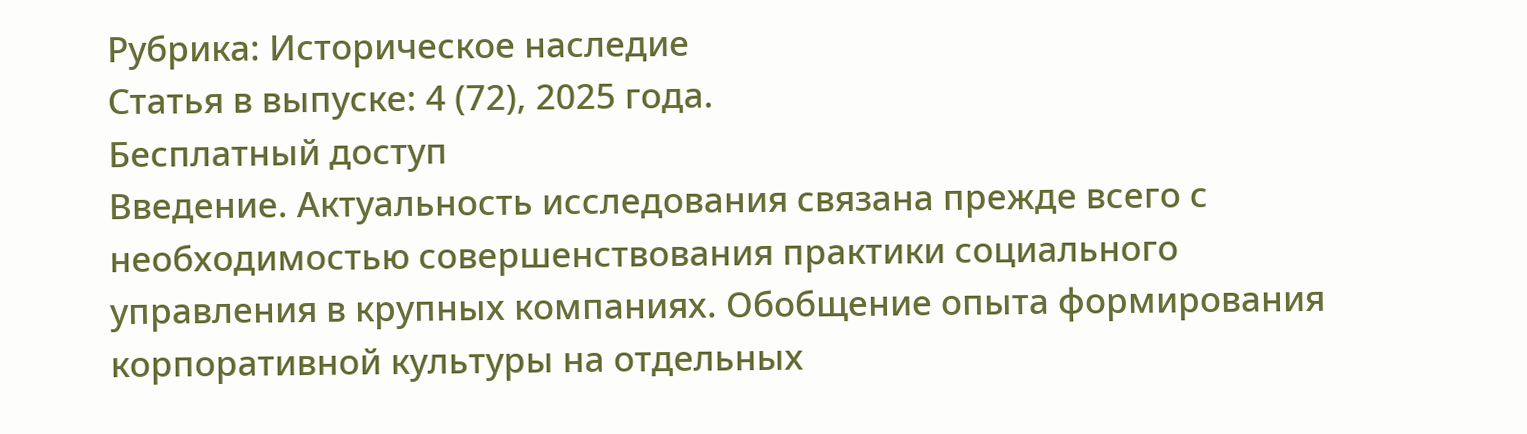Рубрика: Историческое наследие
Статья в выпуске: 4 (72), 2025 года.
Бесплатный доступ
Введение. Актуальность исследования связана прежде всего с необходимостью совершенствования практики социального управления в крупных компаниях. Обобщение опыта формирования корпоративной культуры на отдельных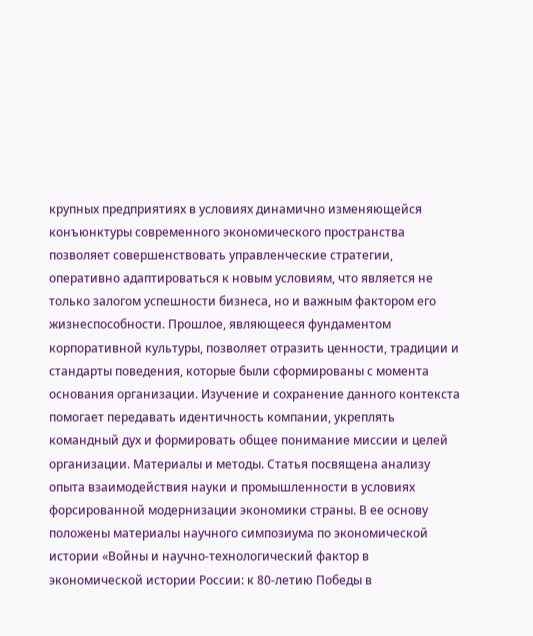крупных предприятиях в условиях динамично изменяющейся конъюнктуры современного экономического пространства позволяет совершенствовать управленческие стратегии, оперативно адаптироваться к новым условиям, что является не только залогом успешности бизнеса, но и важным фактором его жизнеспособности. Прошлое, являющееся фундаментом корпоративной культуры, позволяет отразить ценности, традиции и стандарты поведения, которые были сформированы с момента основания организации. Изучение и сохранение данного контекста помогает передавать идентичность компании, укреплять командный дух и формировать общее понимание миссии и целей организации. Материалы и методы. Статья посвящена анализу опыта взаимодействия науки и промышленности в условиях форсированной модернизации экономики страны. В ее основу положены материалы научного симпозиума по экономической истории «Войны и научно-технологический фактор в экономической истории России: к 80-летию Победы в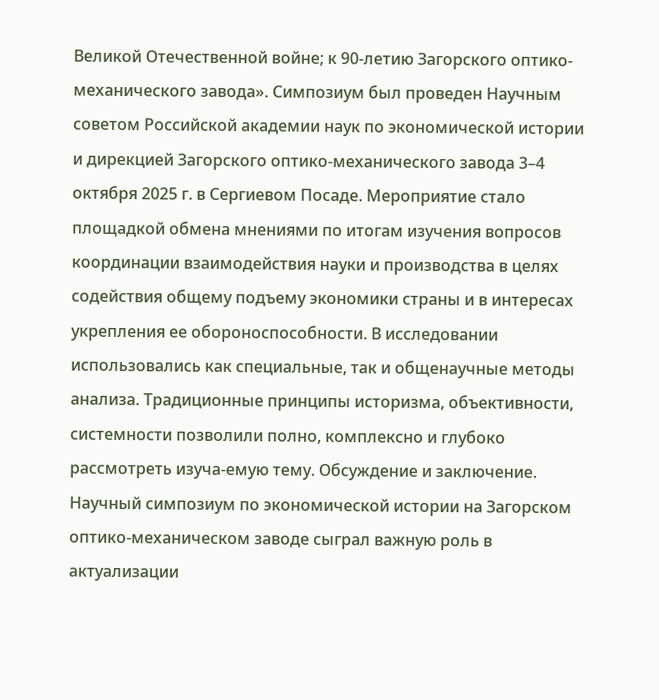Великой Отечественной войне; к 90-летию Загорского оптико-механического завода». Симпозиум был проведен Научным советом Российской академии наук по экономической истории и дирекцией Загорского оптико-механического завода 3–4 октября 2025 г. в Сергиевом Посаде. Мероприятие стало площадкой обмена мнениями по итогам изучения вопросов координации взаимодействия науки и производства в целях содействия общему подъему экономики страны и в интересах укрепления ее обороноспособности. В исследовании использовались как специальные, так и общенаучные методы анализа. Традиционные принципы историзма, объективности, системности позволили полно, комплексно и глубоко рассмотреть изуча-емую тему. Обсуждение и заключение. Научный симпозиум по экономической истории на Загорском оптико-механическом заводе сыграл важную роль в актуализации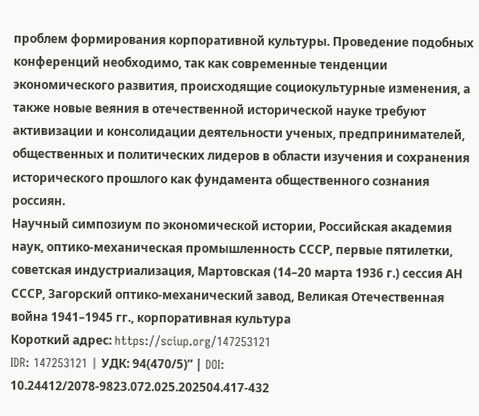проблем формирования корпоративной культуры. Проведение подобных конференций необходимо, так как современные тенденции экономического развития, происходящие социокультурные изменения, а также новые веяния в отечественной исторической науке требуют активизации и консолидации деятельности ученых, предпринимателей, общественных и политических лидеров в области изучения и сохранения исторического прошлого как фундамента общественного сознания россиян.
Научный симпозиум по экономической истории, Российская академия наук, оптико-механическая промышленность СССР, первые пятилетки, советская индустриализация, Мартовская (14–20 марта 1936 г.) сессия АН СССР, Загорский оптико-механический завод, Великая Отечественная война 1941–1945 гг., корпоративная культура
Короткий адрес: https://sciup.org/147253121
IDR: 147253121 | УДК: 94(470/5)” | DOI: 10.24412/2078-9823.072.025.202504.417-432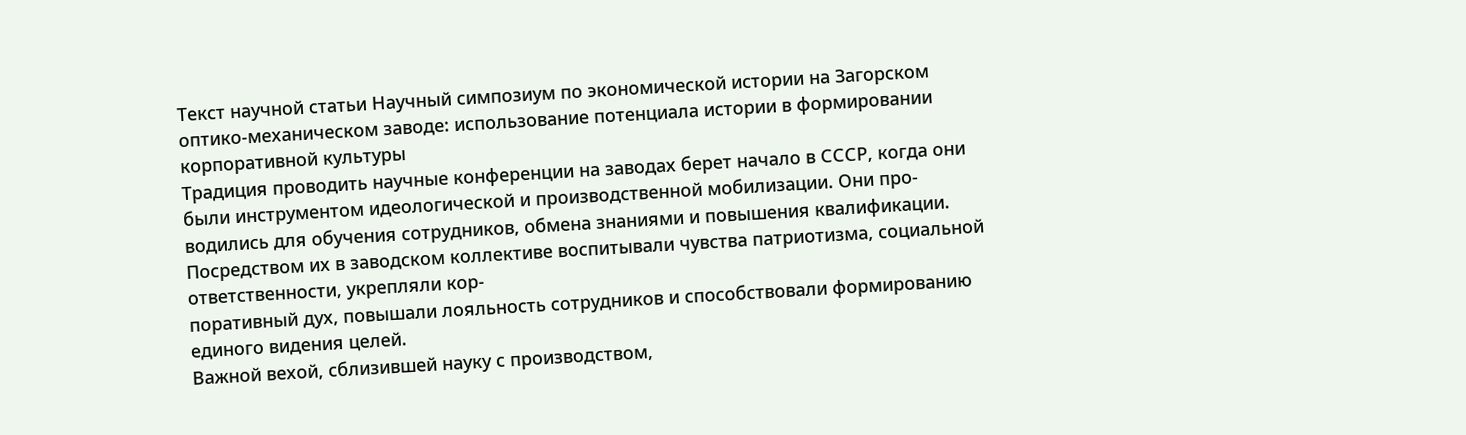Текст научной статьи Научный симпозиум по экономической истории на Загорском оптико-механическом заводе: использование потенциала истории в формировании корпоративной культуры
Традиция проводить научные конференции на заводах берет начало в СССР, когда они были инструментом идеологической и производственной мобилизации. Они про- водились для обучения сотрудников, обмена знаниями и повышения квалификации. Посредством их в заводском коллективе воспитывали чувства патриотизма, социальной ответственности, укрепляли кор-
поративный дух, повышали лояльность сотрудников и способствовали формированию единого видения целей.
Важной вехой, сблизившей науку с производством,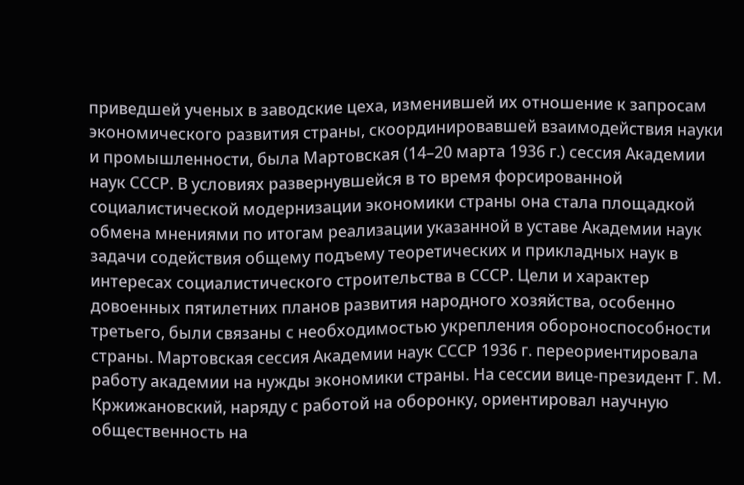приведшей ученых в заводские цеха, изменившей их отношение к запросам экономического развития страны, скоординировавшей взаимодействия науки и промышленности, была Мартовская (14–20 марта 1936 г.) сессия Академии наук СССР. В условиях развернувшейся в то время форсированной социалистической модернизации экономики страны она стала площадкой обмена мнениями по итогам реализации указанной в уставе Академии наук задачи содействия общему подъему теоретических и прикладных наук в интересах социалистического строительства в СССР. Цели и характер довоенных пятилетних планов развития народного хозяйства, особенно третьего, были связаны с необходимостью укрепления обороноспособности страны. Мартовская сессия Академии наук СССР 1936 г. переориентировала работу академии на нужды экономики страны. На сессии вице-президент Г. М. Кржижановский, наряду с работой на оборонку, ориентировал научную общественность на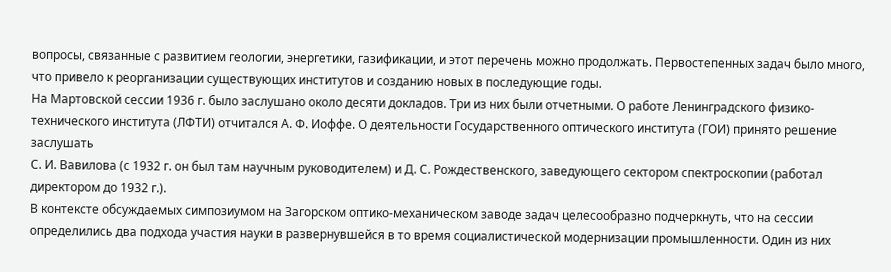вопросы, связанные с развитием геологии, энергетики, газификации, и этот перечень можно продолжать. Первостепенных задач было много, что привело к реорганизации существующих институтов и созданию новых в последующие годы.
На Мартовской сессии 1936 г. было заслушано около десяти докладов. Три из них были отчетными. О работе Ленинградского физико-технического института (ЛФТИ) отчитался А. Ф. Иоффе. О деятельности Государственного оптического института (ГОИ) принято решение заслушать
С. И. Вавилова (с 1932 г. он был там научным руководителем) и Д. С. Рождественского, заведующего сектором спектроскопии (работал директором до 1932 г.).
В контексте обсуждаемых симпозиумом на Загорском оптико-механическом заводе задач целесообразно подчеркнуть, что на сессии определились два подхода участия науки в развернувшейся в то время социалистической модернизации промышленности. Один из них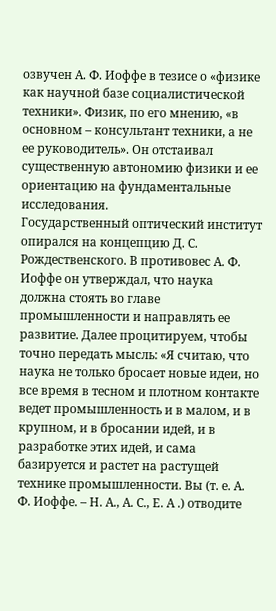озвучен А. Ф. Иоффе в тезисе о «физике как научной базе социалистической техники». Физик, по его мнению, «в основном – консультант техники, а не ее руководитель». Он отстаивал существенную автономию физики и ее ориентацию на фундаментальные исследования.
Государственный оптический институт опирался на концепцию Д. С. Рождественского. В противовес А. Ф. Иоффе он утверждал, что наука должна стоять во главе промышленности и направлять ее развитие. Далее процитируем, чтобы точно передать мысль: «Я считаю, что наука не только бросает новые идеи, но все время в тесном и плотном контакте ведет промышленность и в малом, и в крупном, и в бросании идей, и в разработке этих идей, и сама базируется и растет на растущей технике промышленности. Вы (т. е. А. Ф. Иоффе. – Н. А., А. С., Е. А .) отводите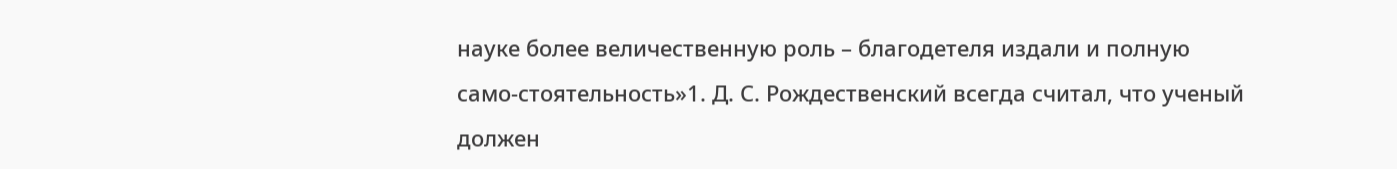науке более величественную роль – благодетеля издали и полную само-стоятельность»1. Д. С. Рождественский всегда считал, что ученый должен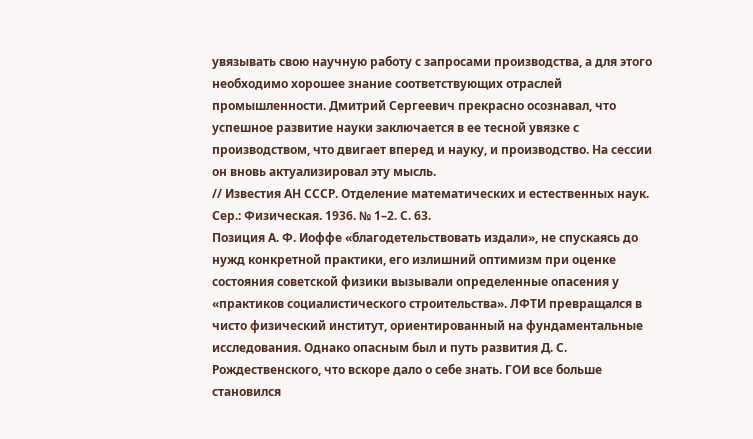увязывать свою научную работу с запросами производства, а для этого необходимо хорошее знание соответствующих отраслей промышленности. Дмитрий Сергеевич прекрасно осознавал, что успешное развитие науки заключается в ее тесной увязке с производством, что двигает вперед и науку, и производство. На сессии он вновь актуализировал эту мысль.
// Известия АН СССР. Отделение математических и естественных наук. Сер.: Физическая. 1936. № 1–2. С. 63.
Позиция А. Ф. Иоффе «благодетельствовать издали», не спускаясь до нужд конкретной практики, его излишний оптимизм при оценке состояния советской физики вызывали определенные опасения у «практиков социалистического строительства». ЛФТИ превращался в чисто физический институт, ориентированный на фундаментальные исследования. Однако опасным был и путь развития Д. С. Рождественского, что вскоре дало о себе знать. ГОИ все больше становился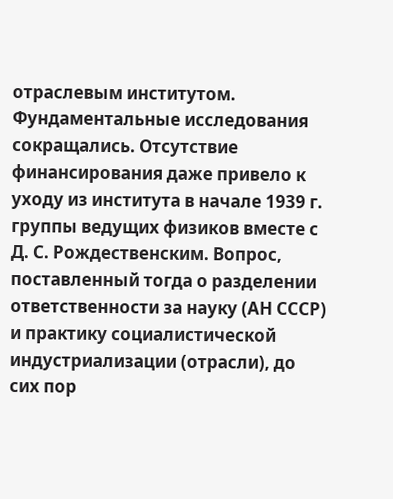отраслевым институтом. Фундаментальные исследования сокращались. Отсутствие финансирования даже привело к уходу из института в начале 1939 г. группы ведущих физиков вместе с Д. С. Рождественским. Вопрос, поставленный тогда о разделении ответственности за науку (АН СССР) и практику социалистической индустриализации (отрасли), до сих пор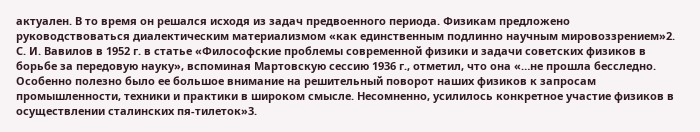актуален. В то время он решался исходя из задач предвоенного периода. Физикам предложено руководствоваться диалектическим материализмом «как единственным подлинно научным мировоззрением»2.
С. И. Вавилов в 1952 г. в статье «Философские проблемы современной физики и задачи советских физиков в борьбе за передовую науку», вспоминая Мартовскую сессию 1936 г., отметил, что она «…не прошла бесследно. Особенно полезно было ее большое внимание на решительный поворот наших физиков к запросам промышленности, техники и практики в широком смысле. Несомненно, усилилось конкретное участие физиков в осуществлении сталинских пя-тилеток»3.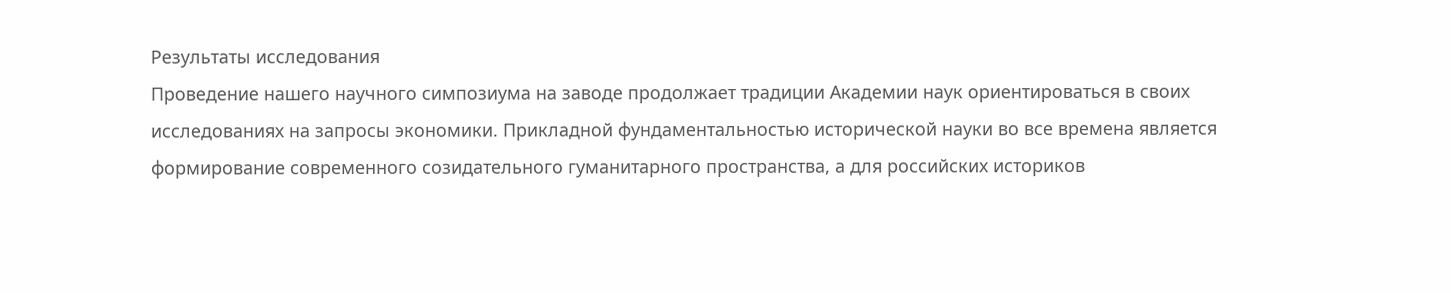Результаты исследования
Проведение нашего научного симпозиума на заводе продолжает традиции Академии наук ориентироваться в своих исследованиях на запросы экономики. Прикладной фундаментальностью исторической науки во все времена является формирование современного созидательного гуманитарного пространства, а для российских историков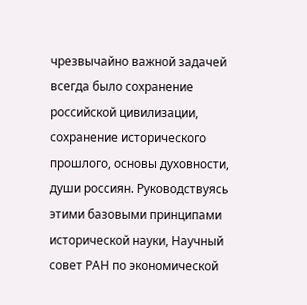чрезвычайно важной задачей всегда было сохранение российской цивилизации, сохранение исторического прошлого, основы духовности, души россиян. Руководствуясь этими базовыми принципами исторической науки, Научный совет РАН по экономической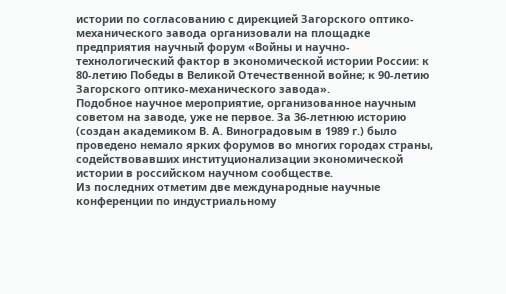истории по согласованию с дирекцией Загорского оптико-механического завода организовали на площадке предприятия научный форум «Войны и научно-технологический фактор в экономической истории России: к 80-летию Победы в Великой Отечественной войне; к 90-летию Загорского оптико-механического завода».
Подобное научное мероприятие, организованное научным советом на заводе, уже не первое. За 36-летнюю историю (создан академиком В. А. Виноградовым в 1989 г.) было проведено немало ярких форумов во многих городах страны, содействовавших институционализации экономической истории в российском научном сообществе.
Из последних отметим две международные научные конференции по индустриальному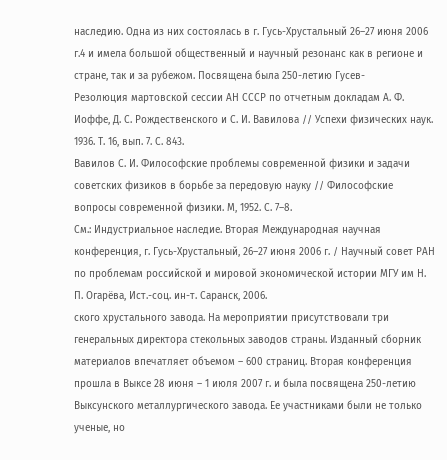наследию. Одна из них состоялась в г. Гусь-Хрустальный 26–27 июня 2006 г.4 и имела большой общественный и научный резонанс как в регионе и стране, так и за рубежом. Посвящена была 250-летию Гусев-
Резолюция мартовской сессии АН СССР по отчетным докладам А. Ф. Иоффе, Д. С. Рождественского и С. И. Вавилова // Успехи физических наук. 1936. Т. 16, вып. 7. С. 843.
Вавилов С. И. Философские проблемы современной физики и задачи советских физиков в борьбе за передовую науку // Философские вопросы современной физики. М, 1952. С. 7–8.
См.: Индустриальное наследие. Вторая Международная научная конференция, г. Гусь-Хрустальный, 26–27 июня 2006 г. / Научный совет РАН по проблемам российской и мировой экономической истории МГУ им Н. П. Огарёва, Ист.-соц. ин-т. Саранск, 2006.
ского хрустального завода. На мероприятии присутствовали три генеральных директора стекольных заводов страны. Изданный сборник материалов впечатляет объемом – 600 страниц. Вторая конференция прошла в Выксе 28 июня – 1 июля 2007 г. и была посвящена 250-летию Выксунского металлургического завода. Ее участниками были не только ученые, но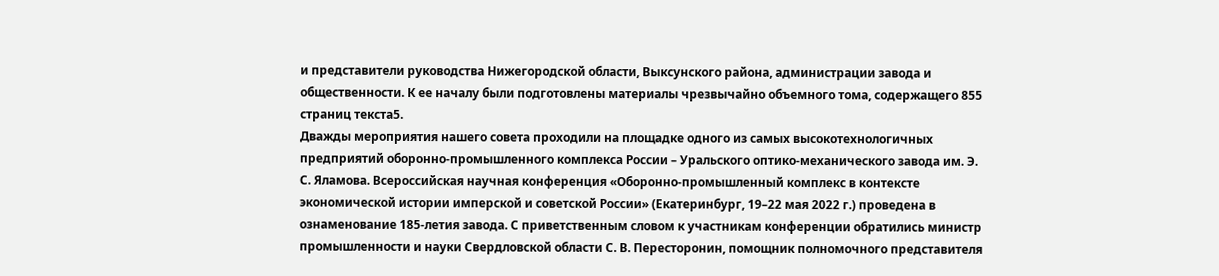и представители руководства Нижегородской области, Выксунского района, администрации завода и общественности. К ее началу были подготовлены материалы чрезвычайно объемного тома, содержащего 855 страниц текста5.
Дважды мероприятия нашего совета проходили на площадке одного из самых высокотехнологичных предприятий оборонно-промышленного комплекса России – Уральского оптико-механического завода им. Э. С. Яламова. Всероссийская научная конференция «Оборонно-промышленный комплекс в контексте экономической истории имперской и советской России» (Екатеринбург, 19–22 мая 2022 г.) проведена в ознаменование 185-летия завода. С приветственным словом к участникам конференции обратились министр промышленности и науки Свердловской области С. В. Пересторонин, помощник полномочного представителя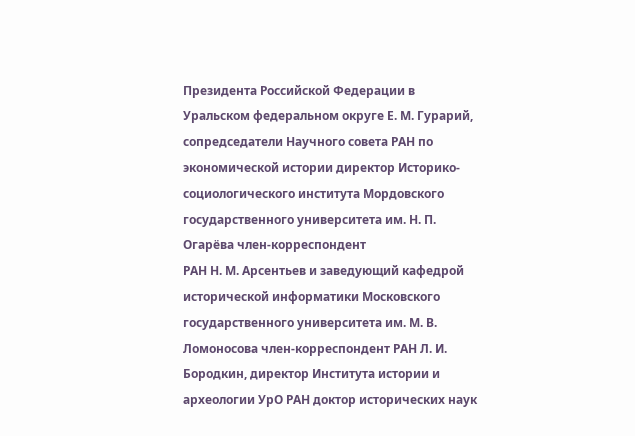Президента Российской Федерации в Уральском федеральном округе Е. М. Гурарий, сопредседатели Научного совета РАН по экономической истории директор Историко-социологического института Мордовского государственного университета им. Н. П. Огарёва член-корреспондент
РАН Н. М. Арсентьев и заведующий кафедрой исторической информатики Московского государственного университета им. М. В. Ломоносова член-корреспондент РАН Л. И. Бородкин, директор Института истории и археологии УрО РАН доктор исторических наук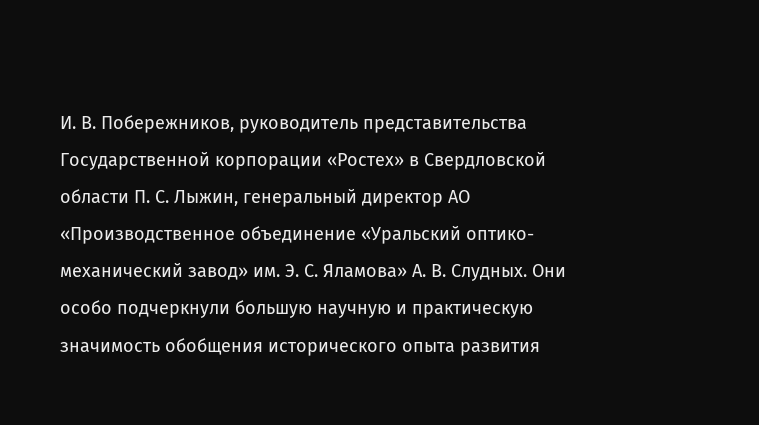И. В. Побережников, руководитель представительства Государственной корпорации «Ростех» в Свердловской области П. С. Лыжин, генеральный директор АО «Производственное объединение «Уральский оптико-механический завод» им. Э. С. Яламова» А. В. Слудных. Они особо подчеркнули большую научную и практическую значимость обобщения исторического опыта развития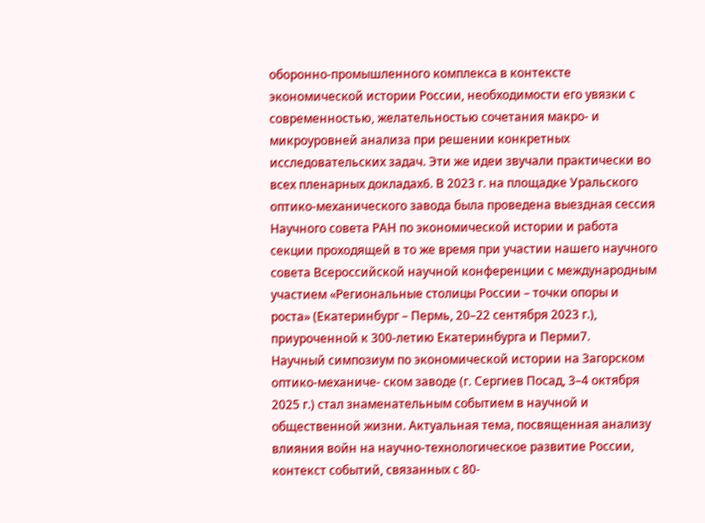оборонно-промышленного комплекса в контексте экономической истории России, необходимости его увязки с современностью, желательностью сочетания макро- и микроуровней анализа при решении конкретных исследовательских задач. Эти же идеи звучали практически во всех пленарных докладах6. В 2023 г. на площадке Уральского оптико-механического завода была проведена выездная сессия Научного совета РАН по экономической истории и работа секции проходящей в то же время при участии нашего научного совета Всероссийской научной конференции с международным участием «Региональные столицы России – точки опоры и роста» (Екатеринбург – Пермь, 20–22 сентября 2023 г.), приуроченной к 300-летию Екатеринбурга и Перми7.
Научный симпозиум по экономической истории на Загорском оптико-механиче- ском заводе (г. Сергиев Посад, 3–4 октября 2025 г.) стал знаменательным событием в научной и общественной жизни. Актуальная тема, посвященная анализу влияния войн на научно-технологическое развитие России, контекст событий, связанных с 80-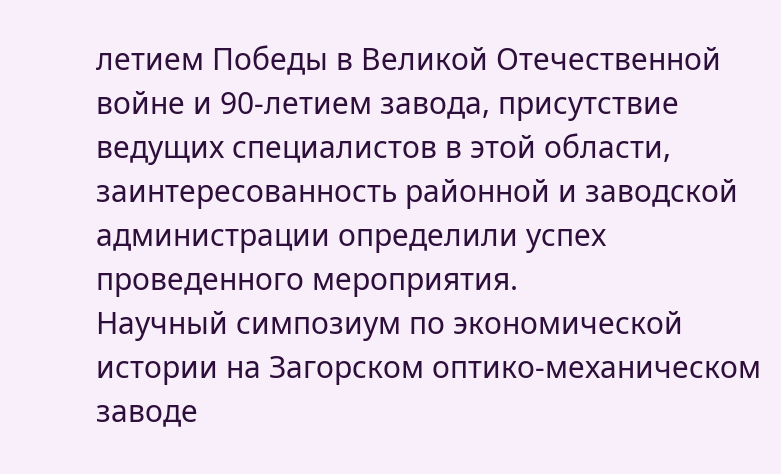летием Победы в Великой Отечественной войне и 90-летием завода, присутствие ведущих специалистов в этой области, заинтересованность районной и заводской администрации определили успех проведенного мероприятия.
Научный симпозиум по экономической истории на Загорском оптико-механическом заводе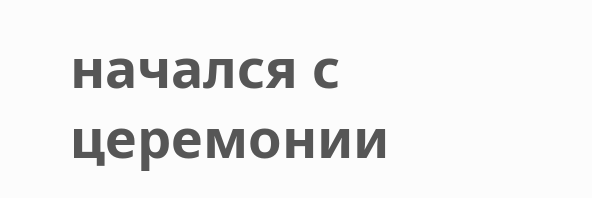начался с церемонии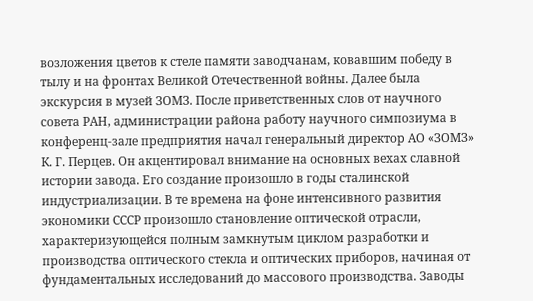возложения цветов к стеле памяти заводчанам, ковавшим победу в тылу и на фронтах Великой Отечественной войны. Далее была экскурсия в музей ЗОМЗ. После приветственных слов от научного совета РАН, администрации района работу научного симпозиума в конференц-зале предприятия начал генеральный директор АО «ЗОМЗ» К. Г. Перцев. Он акцентировал внимание на основных вехах славной истории завода. Его создание произошло в годы сталинской индустриализации. В те времена на фоне интенсивного развития экономики СССР произошло становление оптической отрасли, характеризующейся полным замкнутым циклом разработки и производства оптического стекла и оптических приборов, начиная от фундаментальных исследований до массового производства. Заводы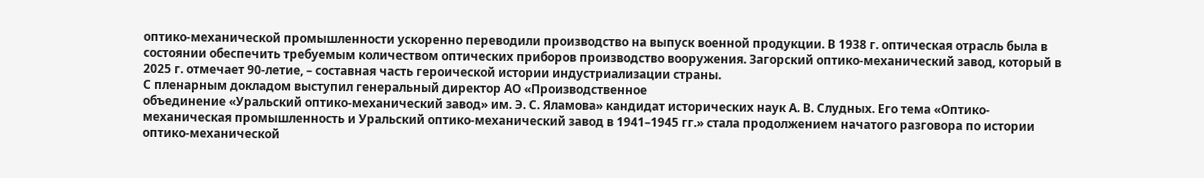оптико-механической промышленности ускоренно переводили производство на выпуск военной продукции. В 1938 г. оптическая отрасль была в состоянии обеспечить требуемым количеством оптических приборов производство вооружения. Загорский оптико-механический завод, который в 2025 г. отмечает 90-летие, – составная часть героической истории индустриализации страны.
С пленарным докладом выступил генеральный директор АО «Производственное
объединение «Уральский оптико-механический завод» им. Э. С. Яламова» кандидат исторических наук А. В. Слудных. Его тема «Оптико-механическая промышленность и Уральский оптико-механический завод в 1941–1945 гг.» стала продолжением начатого разговора по истории оптико-механической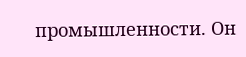промышленности. Он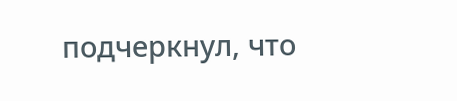подчеркнул, что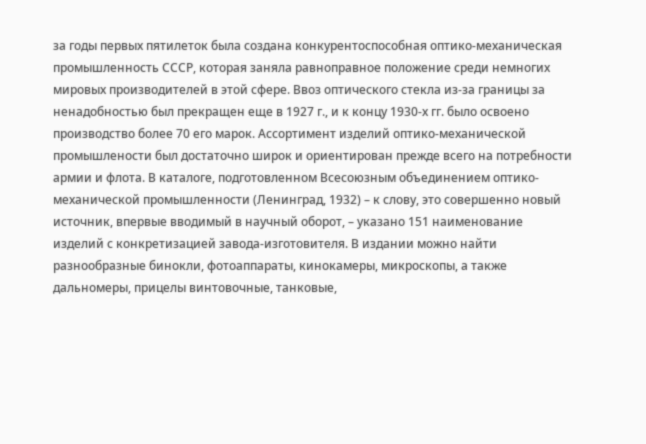за годы первых пятилеток была создана конкурентоспособная оптико-механическая промышленность СССР, которая заняла равноправное положение среди немногих мировых производителей в этой сфере. Ввоз оптического стекла из-за границы за ненадобностью был прекращен еще в 1927 г., и к концу 1930-х гг. было освоено производство более 70 его марок. Ассортимент изделий оптико-механической промышлености был достаточно широк и ориентирован прежде всего на потребности армии и флота. В каталоге, подготовленном Всесоюзным объединением оптико-механической промышленности (Ленинград, 1932) – к слову, это совершенно новый источник, впервые вводимый в научный оборот, – указано 151 наименование изделий с конкретизацией завода-изготовителя. В издании можно найти разнообразные бинокли, фотоаппараты, кинокамеры, микроскопы, а также дальномеры, прицелы винтовочные, танковые,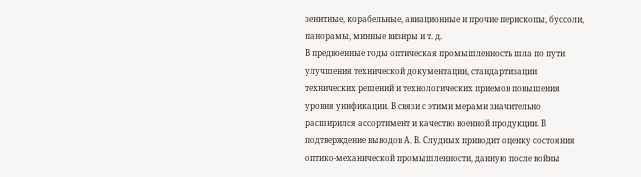зенитные, корабельные, авиационные и прочие перископы, буссоли, панорамы, минные визиры и т. д.
В предвоенные годы оптическая промышленность шла по пути улучшения технической документации, стандартизации технических решений и технологических приемов повышения уровня унификации. В связи с этими мерами значительно расширился ассортимент и качество военной продукции. В подтверждение выводов А. В. Слудных приводит оценку состояния оптико-механической промышленности, данную после войны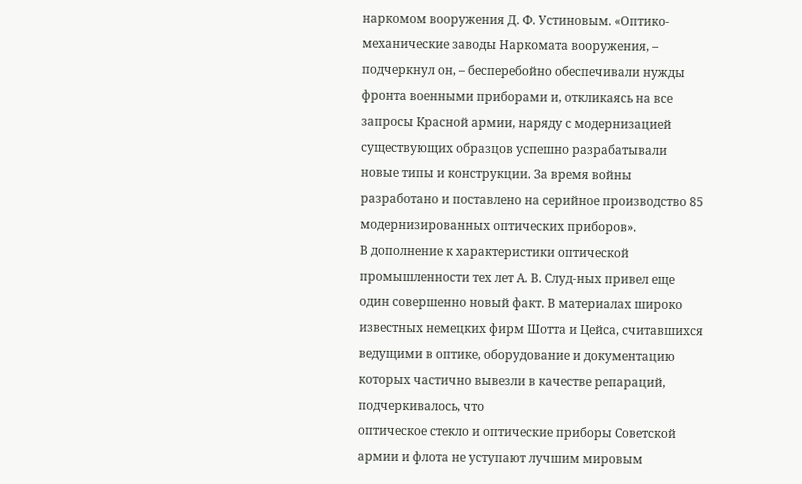наркомом вооружения Д. Ф. Устиновым. «Оптико-механические заводы Наркомата вооружения, – подчеркнул он, – бесперебойно обеспечивали нужды фронта военными приборами и, откликаясь на все запросы Красной армии, наряду с модернизацией существующих образцов успешно разрабатывали новые типы и конструкции. За время войны разработано и поставлено на серийное производство 85 модернизированных оптических приборов».
В дополнение к характеристики оптической промышленности тех лет А. В. Слуд-ных привел еще один совершенно новый факт. В материалах широко известных немецких фирм Шотта и Цейса, считавшихся ведущими в оптике, оборудование и документацию которых частично вывезли в качестве репараций, подчеркивалось, что
оптическое стекло и оптические приборы Советской армии и флота не уступают лучшим мировым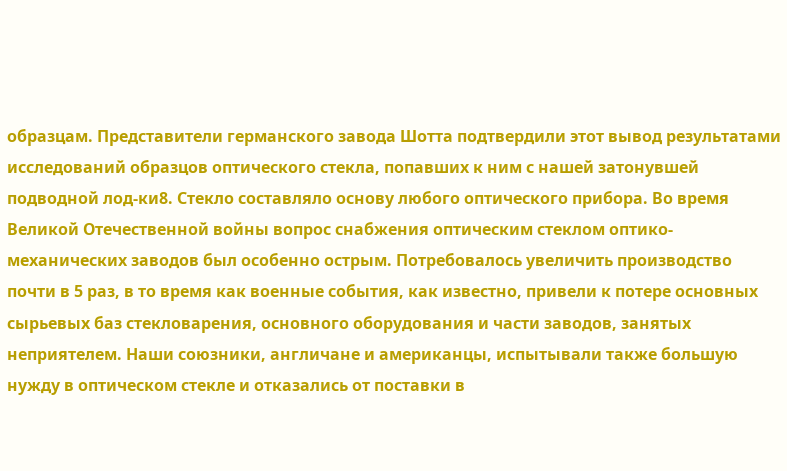образцам. Представители германского завода Шотта подтвердили этот вывод результатами исследований образцов оптического стекла, попавших к ним с нашей затонувшей подводной лод-ки8. Стекло составляло основу любого оптического прибора. Во время Великой Отечественной войны вопрос снабжения оптическим стеклом оптико-механических заводов был особенно острым. Потребовалось увеличить производство почти в 5 раз, в то время как военные события, как известно, привели к потере основных сырьевых баз стекловарения, основного оборудования и части заводов, занятых неприятелем. Наши союзники, англичане и американцы, испытывали также большую нужду в оптическом стекле и отказались от поставки в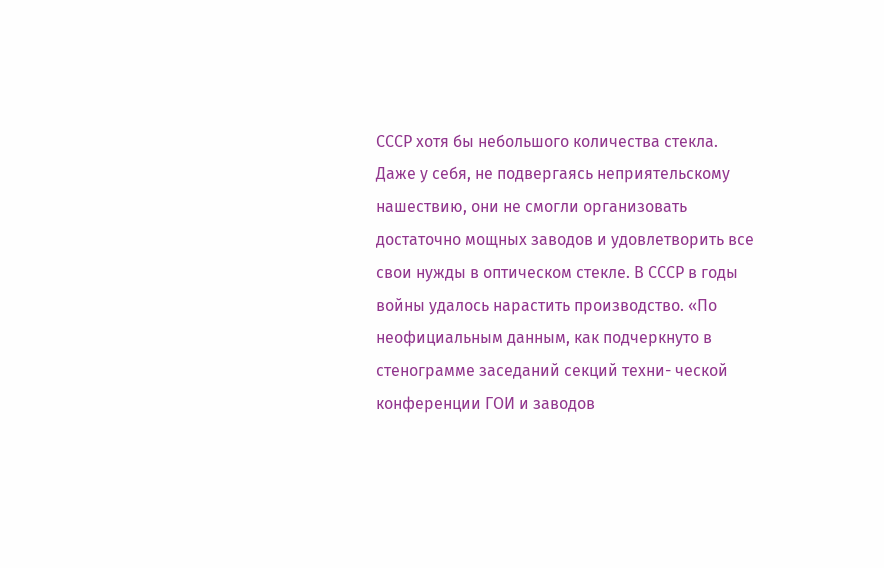СССР хотя бы небольшого количества стекла. Даже у себя, не подвергаясь неприятельскому нашествию, они не смогли организовать достаточно мощных заводов и удовлетворить все свои нужды в оптическом стекле. В СССР в годы войны удалось нарастить производство. «По неофициальным данным, как подчеркнуто в стенограмме заседаний секций техни- ческой конференции ГОИ и заводов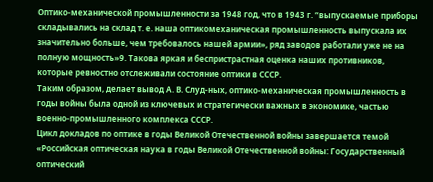Оптико-механической промышленности за 1948 год, что в 1943 г. “выпускаемые приборы складывались на склад т. е. наша оптикомеханическая промышленность выпускала их значительно больше, чем требовалось нашей армии», ряд заводов работали уже не на полную мощность»9. Такова яркая и беспристрастная оценка наших противников, которые ревностно отслеживали состояние оптики в СССР.
Таким образом, делает вывод А. В. Слуд-ных, оптико-механическая промышленность в годы войны была одной из ключевых и стратегически важных в экономике, частью военно-промышленного комплекса СССР.
Цикл докладов по оптике в годы Великой Отечественной войны завершается темой «Российская оптическая наука в годы Великой Отечественной войны: Государственный оптический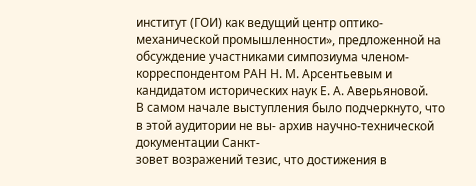институт (ГОИ) как ведущий центр оптико-механической промышленности», предложенной на обсуждение участниками симпозиума членом-корреспондентом РАН Н. М. Арсентьевым и кандидатом исторических наук Е. А. Аверьяновой.
В самом начале выступления было подчеркнуто, что в этой аудитории не вы- архив научно-технической документации Санкт-
зовет возражений тезис, что достижения в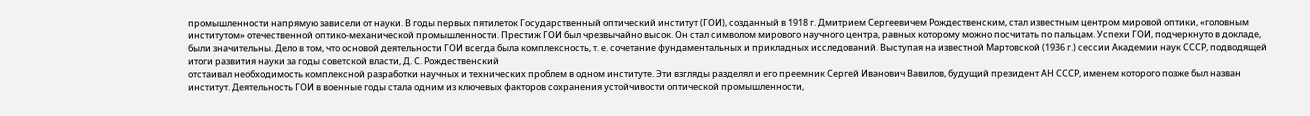промышленности напрямую зависели от науки. В годы первых пятилеток Государственный оптический институт (ГОИ), созданный в 1918 г. Дмитрием Сергеевичем Рождественским, стал известным центром мировой оптики, «головным институтом» отечественной оптико-механической промышленности. Престиж ГОИ был чрезвычайно высок. Он стал символом мирового научного центра, равных которому можно посчитать по пальцам. Успехи ГОИ, подчеркнуто в докладе, были значительны. Дело в том, что основой деятельности ГОИ всегда была комплексность, т. е. сочетание фундаментальных и прикладных исследований. Выступая на известной Мартовской (1936 г.) сессии Академии наук СССР, подводящей итоги развития науки за годы советской власти, Д. С. Рождественский
отстаивал необходимость комплексной разработки научных и технических проблем в одном институте. Эти взгляды разделял и его преемник Сергей Иванович Вавилов, будущий президент АН СССР, именем которого позже был назван институт. Деятельность ГОИ в военные годы стала одним из ключевых факторов сохранения устойчивости оптической промышленности,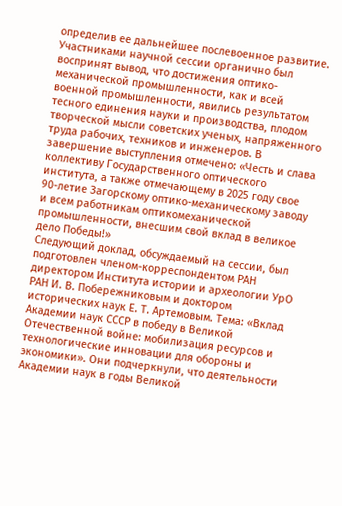определив ее дальнейшее послевоенное развитие. Участниками научной сессии органично был воспринят вывод, что достижения оптико-механической промышленности, как и всей военной промышленности, явились результатом тесного единения науки и производства, плодом творческой мысли советских ученых, напряженного труда рабочих, техников и инженеров. В завершение выступления отмечено: «Честь и слава коллективу Государственного оптического института, а также отмечающему в 2025 году свое 90-летие Загорскому оптико-механическому заводу и всем работникам оптикомеханической промышленности, внесшим свой вклад в великое дело Победы!»
Следующий доклад, обсуждаемый на сессии, был подготовлен членом-корреспондентом РАН директором Института истории и археологии УрО РАН И. В. Побережниковым и доктором исторических наук Е. Т. Артемовым. Тема: «Вклад Академии наук СССР в победу в Великой Отечественной войне: мобилизация ресурсов и технологические инновации для обороны и экономики». Они подчеркнули, что деятельности Академии наук в годы Великой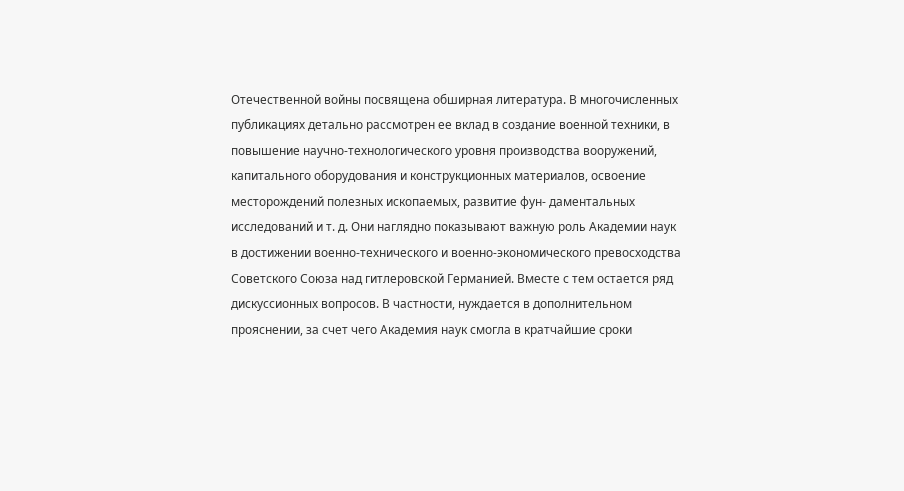Отечественной войны посвящена обширная литература. В многочисленных публикациях детально рассмотрен ее вклад в создание военной техники, в повышение научно-технологического уровня производства вооружений, капитального оборудования и конструкционных материалов, освоение месторождений полезных ископаемых, развитие фун- даментальных исследований и т. д. Они наглядно показывают важную роль Академии наук в достижении военно-технического и военно-экономического превосходства Советского Союза над гитлеровской Германией. Вместе с тем остается ряд дискуссионных вопросов. В частности, нуждается в дополнительном прояснении, за счет чего Академия наук смогла в кратчайшие сроки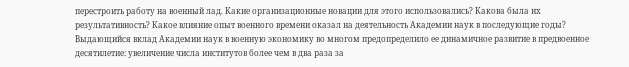перестроить работу на военный лад. Какие организационные новации для этого использовались? Какова была их результативность? Какое влияние опыт военного времени оказал на деятельность Академии наук в последующие годы?
Выдающийся вклад Академии наук в военную экономику во многом предопределило ее динамичное развитие в предвоенное десятилетие: увеличение числа институтов более чем в два раза за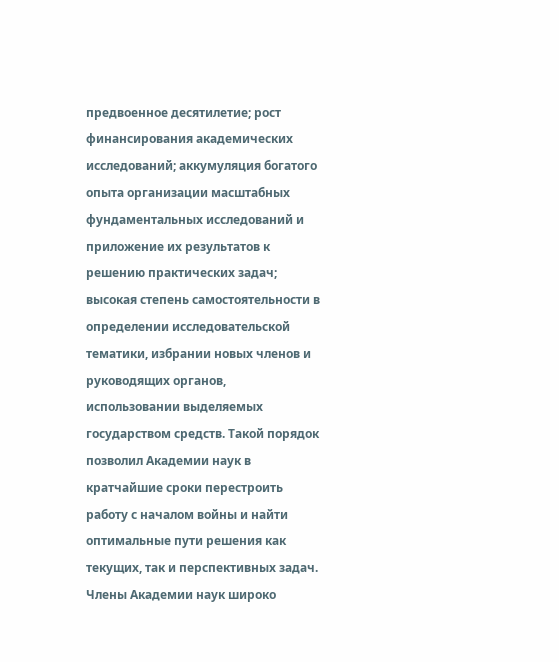предвоенное десятилетие; рост финансирования академических исследований; аккумуляция богатого опыта организации масштабных фундаментальных исследований и приложение их результатов к решению практических задач; высокая степень самостоятельности в определении исследовательской тематики, избрании новых членов и руководящих органов, использовании выделяемых государством средств. Такой порядок позволил Академии наук в кратчайшие сроки перестроить работу с началом войны и найти оптимальные пути решения как текущих, так и перспективных задач.
Члены Академии наук широко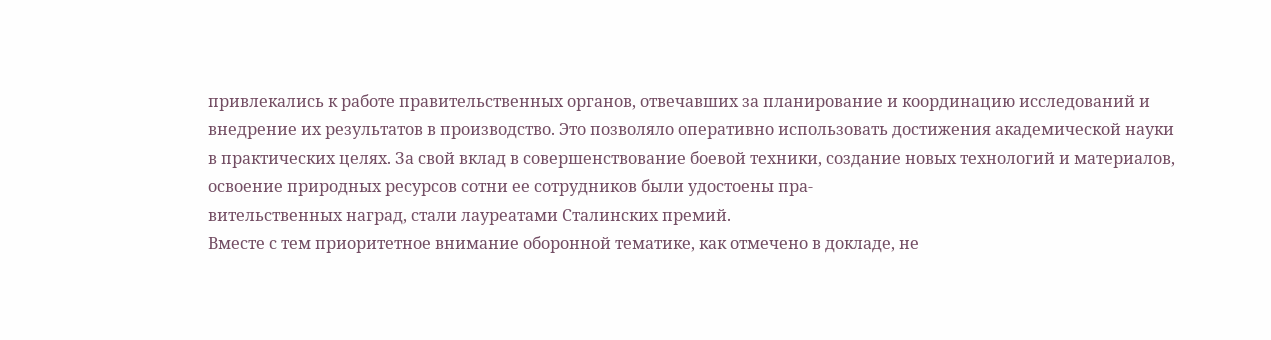привлекались к работе правительственных органов, отвечавших за планирование и координацию исследований и внедрение их результатов в производство. Это позволяло оперативно использовать достижения академической науки в практических целях. За свой вклад в совершенствование боевой техники, создание новых технологий и материалов, освоение природных ресурсов сотни ее сотрудников были удостоены пра-
вительственных наград, стали лауреатами Сталинских премий.
Вместе с тем приоритетное внимание оборонной тематике, как отмечено в докладе, не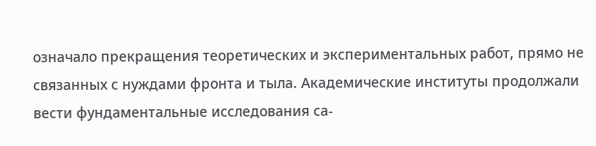означало прекращения теоретических и экспериментальных работ, прямо не связанных с нуждами фронта и тыла. Академические институты продолжали вести фундаментальные исследования са-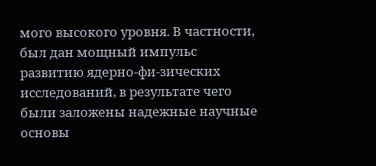мого высокого уровня. В частности, был дан мощный импульс развитию ядерно-фи-зических исследований, в результате чего были заложены надежные научные основы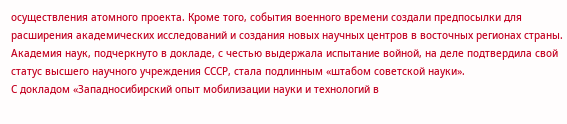осуществления атомного проекта. Кроме того, события военного времени создали предпосылки для расширения академических исследований и создания новых научных центров в восточных регионах страны. Академия наук, подчеркнуто в докладе, с честью выдержала испытание войной, на деле подтвердила свой статус высшего научного учреждения СССР, стала подлинным «штабом советской науки».
С докладом «Западносибирский опыт мобилизации науки и технологий в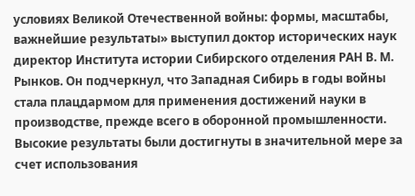условиях Великой Отечественной войны: формы, масштабы, важнейшие результаты» выступил доктор исторических наук директор Института истории Сибирского отделения РАН В. М. Рынков. Он подчеркнул, что Западная Сибирь в годы войны стала плацдармом для применения достижений науки в производстве, прежде всего в оборонной промышленности. Высокие результаты были достигнуты в значительной мере за счет использования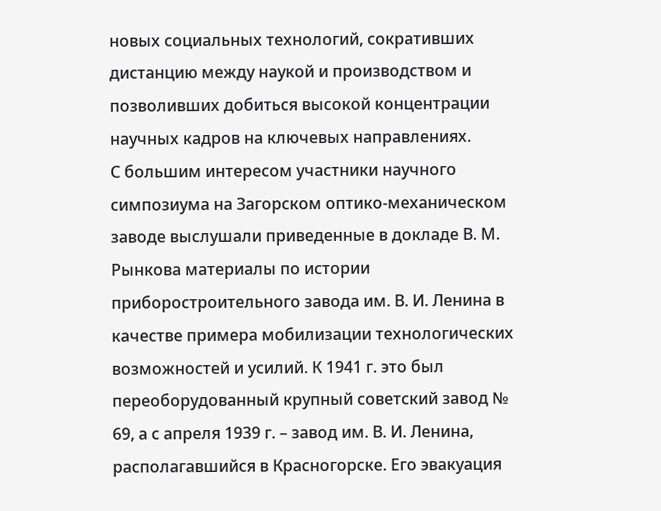новых социальных технологий, сокративших дистанцию между наукой и производством и позволивших добиться высокой концентрации научных кадров на ключевых направлениях.
С большим интересом участники научного симпозиума на Загорском оптико-механическом заводе выслушали приведенные в докладе В. М. Рынкова материалы по истории приборостроительного завода им. В. И. Ленина в качестве примера мобилизации технологических возможностей и усилий. К 1941 г. это был переоборудованный крупный советский завод № 69, а с апреля 1939 г. – завод им. В. И. Ленина, располагавшийся в Красногорске. Его эвакуация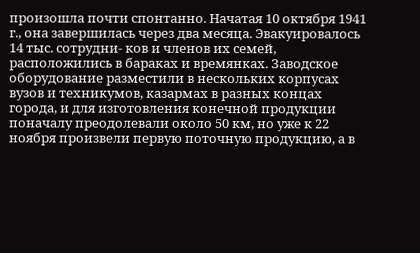произошла почти спонтанно. Начатая 10 октября 1941 г., она завершилась через два месяца. Эвакуировалось 14 тыс. сотрудни- ков и членов их семей, расположились в бараках и времянках. Заводское оборудование разместили в нескольких корпусах вузов и техникумов, казармах в разных концах города, и для изготовления конечной продукции поначалу преодолевали около 50 км, но уже к 22 ноября произвели первую поточную продукцию, а в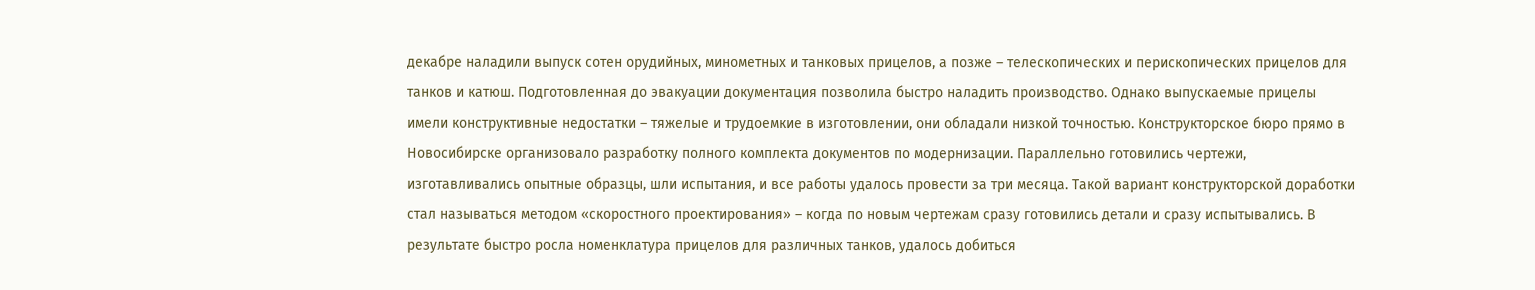декабре наладили выпуск сотен орудийных, минометных и танковых прицелов, а позже – телескопических и перископических прицелов для танков и катюш. Подготовленная до эвакуации документация позволила быстро наладить производство. Однако выпускаемые прицелы имели конструктивные недостатки – тяжелые и трудоемкие в изготовлении, они обладали низкой точностью. Конструкторское бюро прямо в Новосибирске организовало разработку полного комплекта документов по модернизации. Параллельно готовились чертежи, изготавливались опытные образцы, шли испытания, и все работы удалось провести за три месяца. Такой вариант конструкторской доработки стал называться методом «скоростного проектирования» – когда по новым чертежам сразу готовились детали и сразу испытывались. В результате быстро росла номенклатура прицелов для различных танков, удалось добиться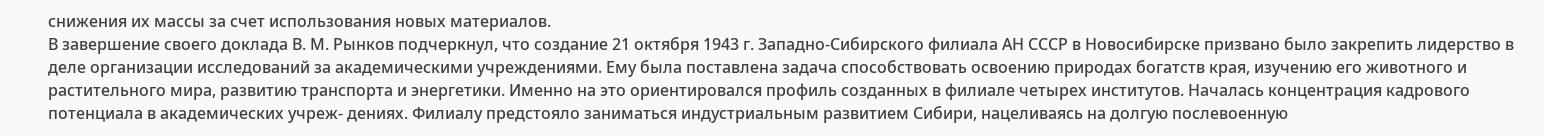снижения их массы за счет использования новых материалов.
В завершение своего доклада В. М. Рынков подчеркнул, что создание 21 октября 1943 г. Западно-Сибирского филиала АН СССР в Новосибирске призвано было закрепить лидерство в деле организации исследований за академическими учреждениями. Ему была поставлена задача способствовать освоению природах богатств края, изучению его животного и растительного мира, развитию транспорта и энергетики. Именно на это ориентировался профиль созданных в филиале четырех институтов. Началась концентрация кадрового потенциала в академических учреж- дениях. Филиалу предстояло заниматься индустриальным развитием Сибири, нацеливаясь на долгую послевоенную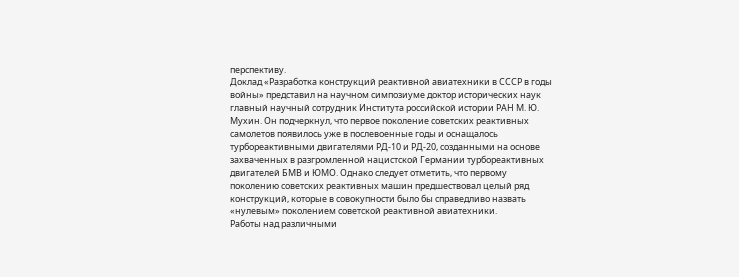перспективу.
Доклад «Разработка конструкций реактивной авиатехники в СССР в годы войны» представил на научном симпозиуме доктор исторических наук главный научный сотрудник Института российской истории РАН М. Ю. Мухин. Он подчеркнул, что первое поколение советских реактивных самолетов появилось уже в послевоенные годы и оснащалось турбореактивными двигателями РД-10 и РД-20, созданными на основе захваченных в разгромленной нацистской Германии турбореактивных двигателей БМВ и ЮМО. Однако следует отметить, что первому поколению советских реактивных машин предшествовал целый ряд конструкций, которые в совокупности было бы справедливо назвать «нулевым» поколением советской реактивной авиатехники.
Работы над различными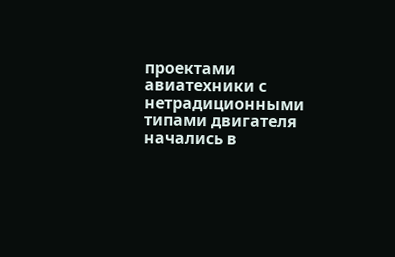проектами авиатехники с нетрадиционными типами двигателя начались в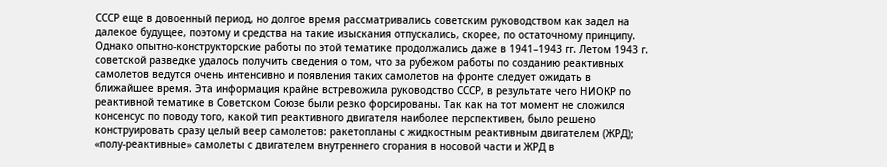СССР еще в довоенный период, но долгое время рассматривались советским руководством как задел на далекое будущее, поэтому и средства на такие изыскания отпускались, скорее, по остаточному принципу. Однако опытно-конструкторские работы по этой тематике продолжались даже в 1941–1943 гг. Летом 1943 г. советской разведке удалось получить сведения о том, что за рубежом работы по созданию реактивных самолетов ведутся очень интенсивно и появления таких самолетов на фронте следует ожидать в ближайшее время. Эта информация крайне встревожила руководство СССР, в результате чего НИОКР по реактивной тематике в Советском Союзе были резко форсированы. Так как на тот момент не сложился консенсус по поводу того, какой тип реактивного двигателя наиболее перспективен, было решено конструировать сразу целый веер самолетов: ракетопланы с жидкостным реактивным двигателем (ЖРД); «полу-реактивные» самолеты с двигателем внутреннего сгорания в носовой части и ЖРД в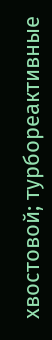хвостовой; турбореактивные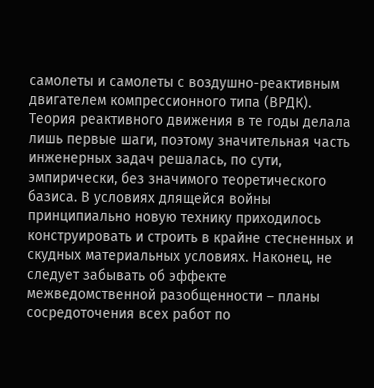самолеты и самолеты с воздушно-реактивным двигателем компрессионного типа (ВРДК). Теория реактивного движения в те годы делала лишь первые шаги, поэтому значительная часть инженерных задач решалась, по сути, эмпирически, без значимого теоретического базиса. В условиях длящейся войны принципиально новую технику приходилось конструировать и строить в крайне стесненных и скудных материальных условиях. Наконец, не следует забывать об эффекте межведомственной разобщенности – планы сосредоточения всех работ по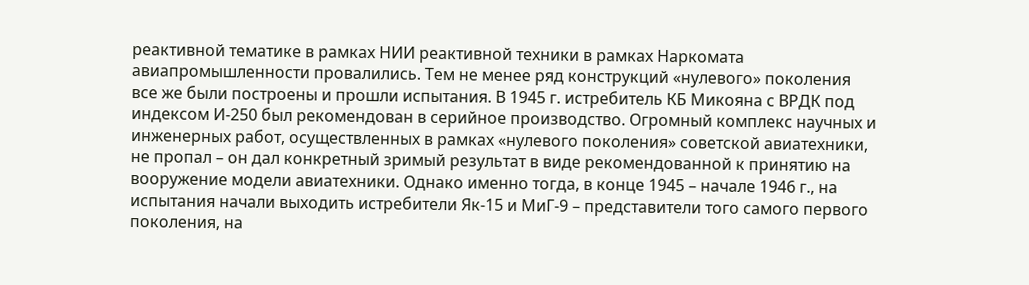реактивной тематике в рамках НИИ реактивной техники в рамках Наркомата авиапромышленности провалились. Тем не менее ряд конструкций «нулевого» поколения все же были построены и прошли испытания. В 1945 г. истребитель КБ Микояна с ВРДК под индексом И-250 был рекомендован в серийное производство. Огромный комплекс научных и инженерных работ, осуществленных в рамках «нулевого поколения» советской авиатехники, не пропал – он дал конкретный зримый результат в виде рекомендованной к принятию на вооружение модели авиатехники. Однако именно тогда, в конце 1945 – начале 1946 г., на испытания начали выходить истребители Як-15 и МиГ-9 – представители того самого первого поколения, на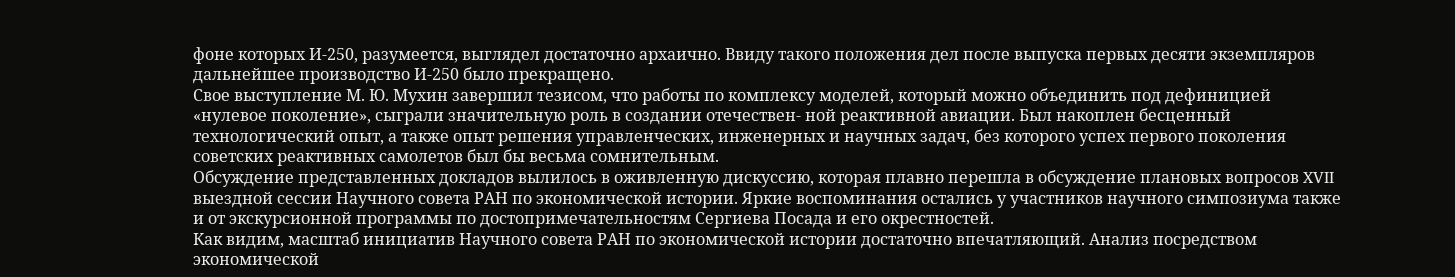фоне которых И-250, разумеется, выглядел достаточно архаично. Ввиду такого положения дел после выпуска первых десяти экземпляров дальнейшее производство И-250 было прекращено.
Свое выступление М. Ю. Мухин завершил тезисом, что работы по комплексу моделей, который можно объединить под дефиницией «нулевое поколение», сыграли значительную роль в создании отечествен- ной реактивной авиации. Был накоплен бесценный технологический опыт, а также опыт решения управленческих, инженерных и научных задач, без которого успех первого поколения советских реактивных самолетов был бы весьма сомнительным.
Обсуждение представленных докладов вылилось в оживленную дискуссию, которая плавно перешла в обсуждение плановых вопросов XVII выездной сессии Научного совета РАН по экономической истории. Яркие воспоминания остались у участников научного симпозиума также и от экскурсионной программы по достопримечательностям Сергиева Посада и его окрестностей.
Как видим, масштаб инициатив Научного совета РАН по экономической истории достаточно впечатляющий. Анализ посредством экономической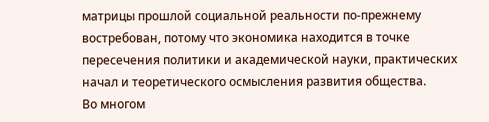матрицы прошлой социальной реальности по-прежнему востребован, потому что экономика находится в точке пересечения политики и академической науки, практических начал и теоретического осмысления развития общества.
Во многом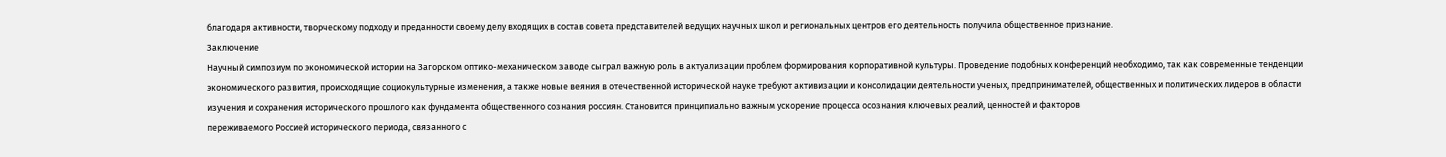благодаря активности, творческому подходу и преданности своему делу входящих в состав совета представителей ведущих научных школ и региональных центров его деятельность получила общественное признание.
Заключение
Научный симпозиум по экономической истории на Загорском оптико-механическом заводе сыграл важную роль в актуализации проблем формирования корпоративной культуры. Проведение подобных конференций необходимо, так как современные тенденции экономического развития, происходящие социокультурные изменения, а также новые веяния в отечественной исторической науке требуют активизации и консолидации деятельности ученых, предпринимателей, общественных и политических лидеров в области изучения и сохранения исторического прошлого как фундамента общественного сознания россиян. Становится принципиально важным ускорение процесса осознания ключевых реалий, ценностей и факторов
переживаемого Россией исторического периода, связанного с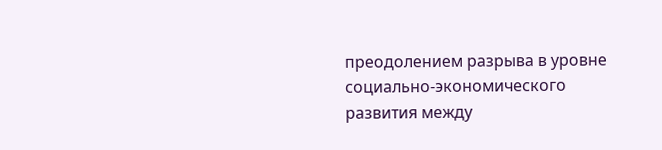преодолением разрыва в уровне социально-экономического развития между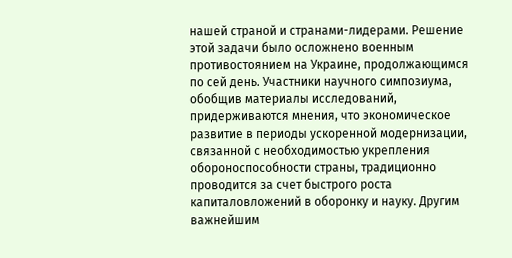нашей страной и странами-лидерами. Решение этой задачи было осложнено военным противостоянием на Украине, продолжающимся по сей день. Участники научного симпозиума, обобщив материалы исследований, придерживаются мнения, что экономическое развитие в периоды ускоренной модернизации, связанной с необходимостью укрепления обороноспособности страны, традиционно проводится за счет быстрого роста капиталовложений в оборонку и науку. Другим важнейшим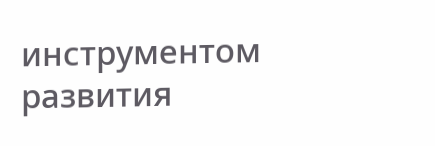инструментом развития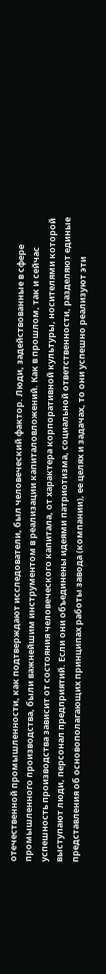отечественной промышленности, как подтверждают исследователи, был человеческий фактор. Люди, задействованные в сфере промышленного производства, были важнейшим инструментом в реализации капиталовложений. Как в прошлом, так и сейчас успешность производства зависит от состояния человеческого капитала, от характера корпоративной культуры, носителями которой выступают люди, персонал предприятий. Если они объединены идеями патриотизма, социальной ответственности, разделяют единые представления об основополагающих принципах работы завода (компании), ее целях и задачах, то они успешно реализуют эти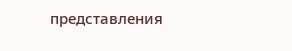представления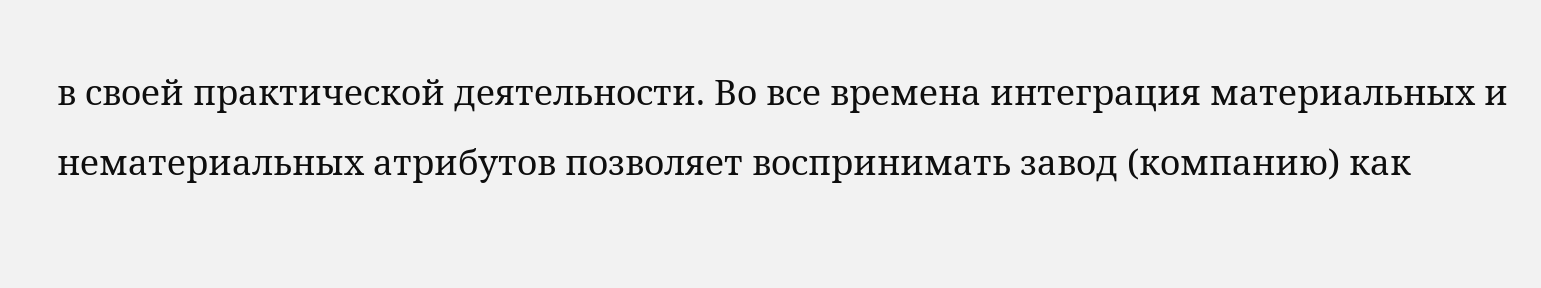в своей практической деятельности. Во все времена интеграция материальных и нематериальных атрибутов позволяет воспринимать завод (компанию) как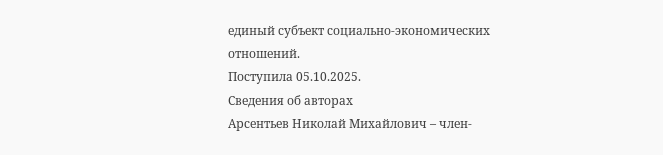единый субъект социально-экономических отношений.
Поступила 05.10.2025.
Сведения об авторах
Арсентьев Николай Михайлович – член-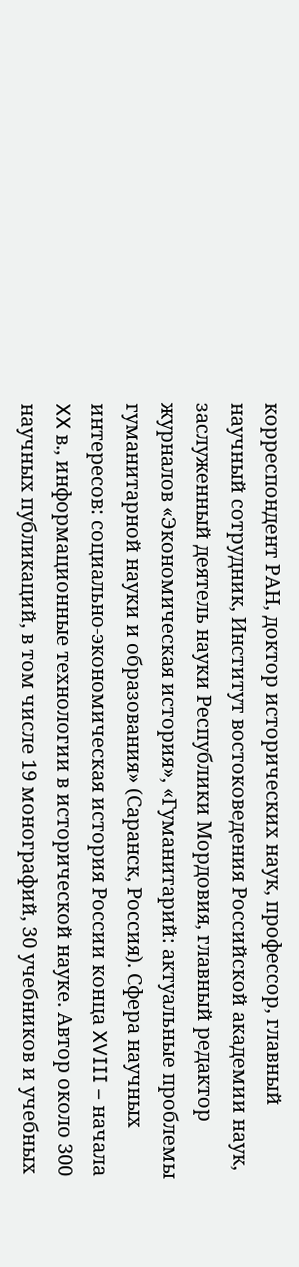корреспондент РАН, доктор исторических наук, профессор, главный научный сотрудник, Институт востоковедения Российской академии наук, заслуженный деятель науки Республики Мордовия, главный редактор журналов «Экономическая история», «Гуманитарий: актуальные проблемы гуманитарной науки и образования» (Саранск, Россия). Сфера научных интересов: социально-экономическая история России конца XVIII – начала XX в., информационные технологии в исторической науке. Автор около 300 научных публикаций, в том числе 19 монографий, 30 учебников и учебных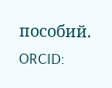пособий. ORCID: